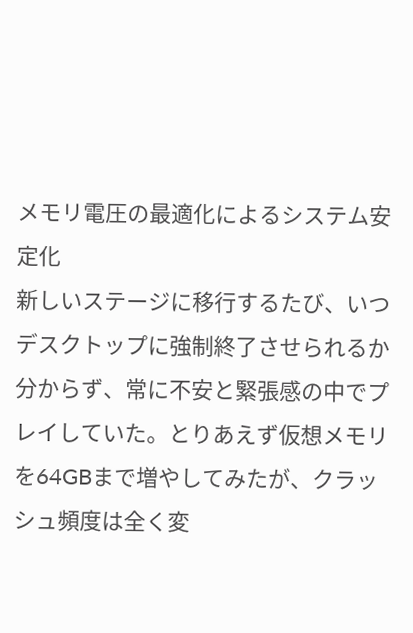メモリ電圧の最適化によるシステム安定化
新しいステージに移行するたび、いつデスクトップに強制終了させられるか分からず、常に不安と緊張感の中でプレイしていた。とりあえず仮想メモリを64GBまで増やしてみたが、クラッシュ頻度は全く変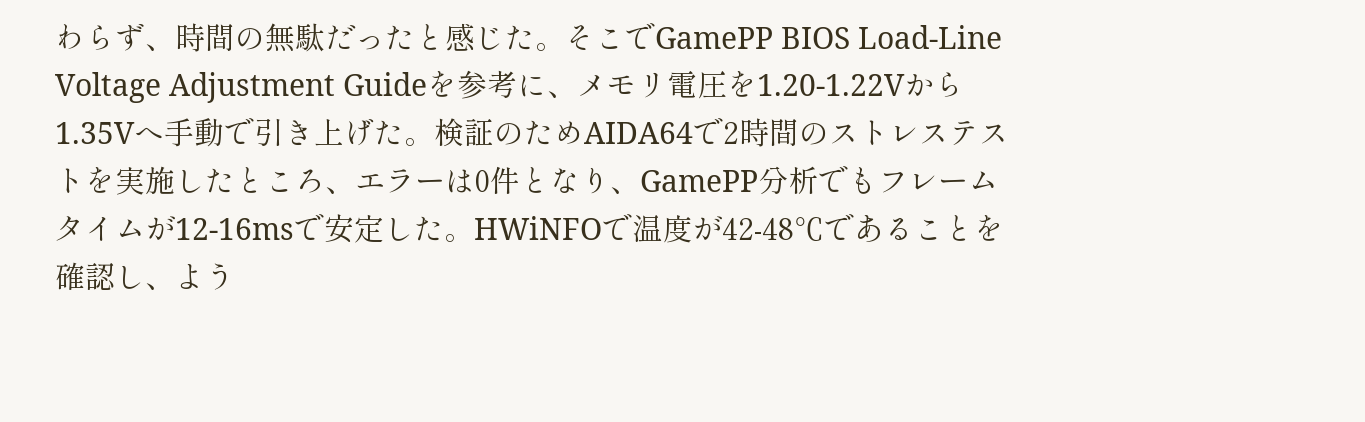わらず、時間の無駄だったと感じた。そこでGamePP BIOS Load-Line Voltage Adjustment Guideを参考に、メモリ電圧を1.20-1.22Vから1.35Vへ手動で引き上げた。検証のためAIDA64で2時間のストレステストを実施したところ、エラーは0件となり、GamePP分析でもフレームタイムが12-16msで安定した。HWiNFOで温度が42-48℃であることを確認し、よう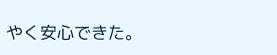やく安心できた。